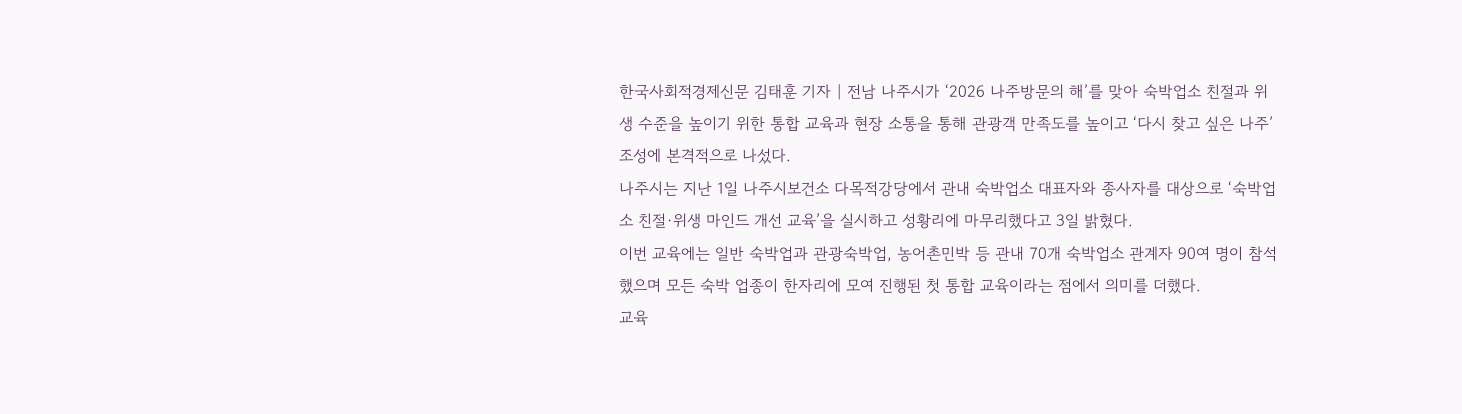한국사회적경제신문 김태훈 기자 | 전남 나주시가 ‘2026 나주방문의 해’를 맞아 숙박업소 친절과 위생 수준을 높이기 위한 통합 교육과 현장 소통을 통해 관광객 만족도를 높이고 ‘다시 찾고 싶은 나주’ 조성에 본격적으로 나섰다.
나주시는 지난 1일 나주시보건소 다목적강당에서 관내 숙박업소 대표자와 종사자를 대상으로 ‘숙박업소 친절·위생 마인드 개선 교육’을 실시하고 성황리에 마무리했다고 3일 밝혔다.
이번 교육에는 일반 숙박업과 관광숙박업, 농어촌민박 등 관내 70개 숙박업소 관계자 90여 명이 참석했으며 모든 숙박 업종이 한자리에 모여 진행된 첫 통합 교육이라는 점에서 의미를 더했다.
교육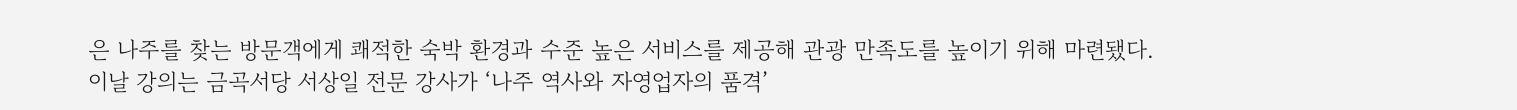은 나주를 찾는 방문객에게 쾌적한 숙박 환경과 수준 높은 서비스를 제공해 관광 만족도를 높이기 위해 마련됐다.
이날 강의는 금곡서당 서상일 전문 강사가 ‘나주 역사와 자영업자의 품격’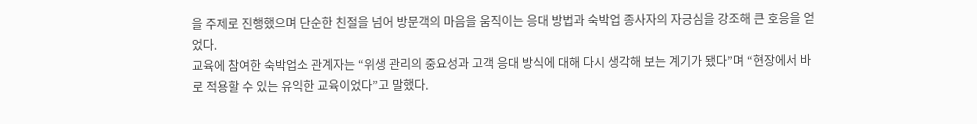을 주제로 진행했으며 단순한 친절을 넘어 방문객의 마음을 움직이는 응대 방법과 숙박업 종사자의 자긍심을 강조해 큰 호응을 얻었다.
교육에 참여한 숙박업소 관계자는 “위생 관리의 중요성과 고객 응대 방식에 대해 다시 생각해 보는 계기가 됐다”며 “현장에서 바로 적용할 수 있는 유익한 교육이었다”고 말했다.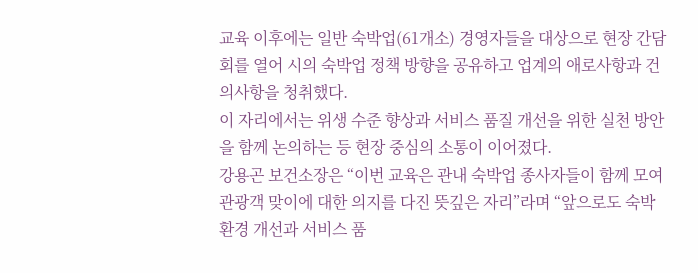교육 이후에는 일반 숙박업(61개소) 경영자들을 대상으로 현장 간담회를 열어 시의 숙박업 정책 방향을 공유하고 업계의 애로사항과 건의사항을 청취했다.
이 자리에서는 위생 수준 향상과 서비스 품질 개선을 위한 실천 방안을 함께 논의하는 등 현장 중심의 소통이 이어졌다.
강용곤 보건소장은 “이번 교육은 관내 숙박업 종사자들이 함께 모여 관광객 맞이에 대한 의지를 다진 뜻깊은 자리”라며 “앞으로도 숙박 환경 개선과 서비스 품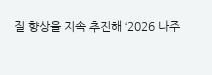질 향상을 지속 추진해 ‘2026 나주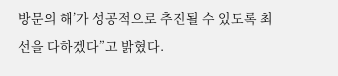방문의 해’가 성공적으로 추진될 수 있도록 최선을 다하겠다”고 밝혔다.